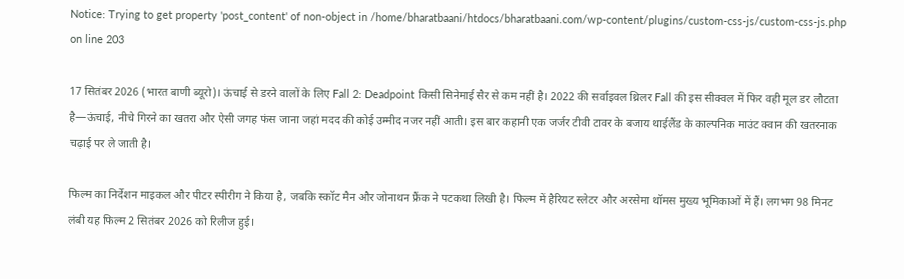Notice: Trying to get property 'post_content' of non-object in /home/bharatbaani/htdocs/bharatbaani.com/wp-content/plugins/custom-css-js/custom-css-js.php on line 203

17 सितंबर 2026 (भारत बाणी ब्यूरो)। ऊंचाई से डरने वालों के लिए Fall 2: Deadpoint किसी सिनेमाई सैर से कम नहीं है। 2022 की सर्वाइवल थ्रिलर Fall की इस सीक्वल में फिर वही मूल डर लौटता है—ऊंचाई, नीचे गिरने का खतरा और ऐसी जगह फंस जाना जहां मदद की कोई उम्मीद नजर नहीं आती। इस बार कहानी एक जर्जर टीवी टावर के बजाय थाईलैंड के काल्पनिक माउंट क्वान की खतरनाक चढ़ाई पर ले जाती है।

फिल्म का निर्देशन माइकल और पीटर स्पीरीग ने किया है, जबकि स्कॉट मैन और जोनाथन फ्रैंक ने पटकथा लिखी है। फिल्म में हैरियट स्लेटर और अरसेमा थॉमस मुख्य भूमिकाओं में हैं। लगभग 98 मिनट लंबी यह फिल्म 2 सितंबर 2026 को रिलीज हुई।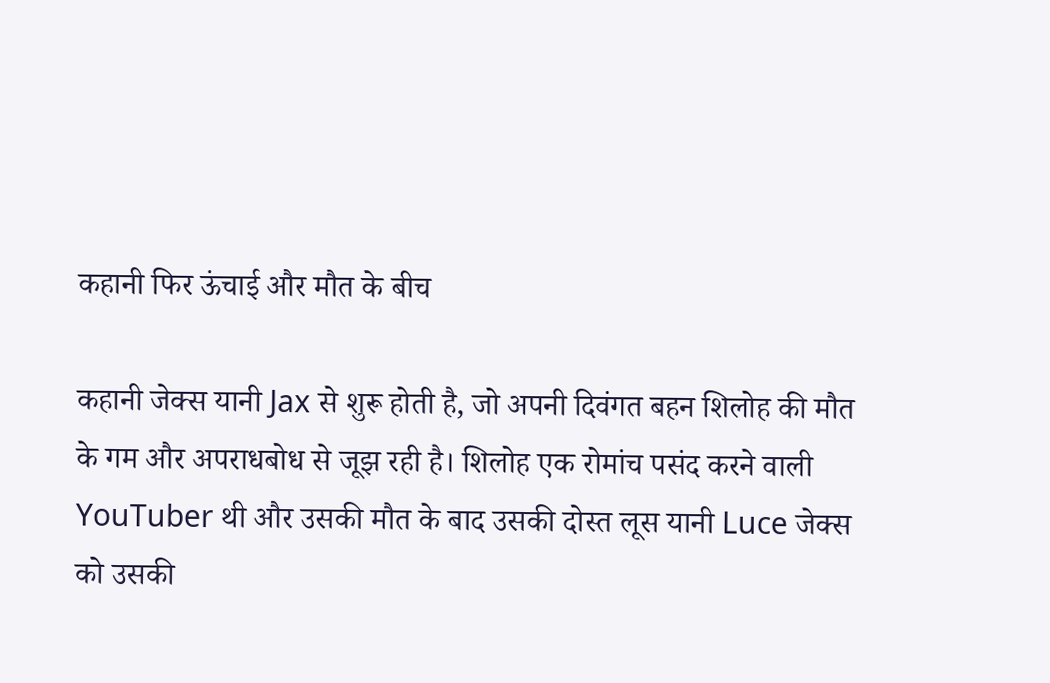कहानी फिर ऊंचाई और मौत के बीच

कहानी जेक्स यानी Jax से शुरू होती है, जो अपनी दिवंगत बहन शिलोह की मौत के गम और अपराधबोध से जूझ रही है। शिलोह एक रोमांच पसंद करने वाली YouTuber थी और उसकी मौत के बाद उसकी दोस्त लूस यानी Luce जेक्स को उसकी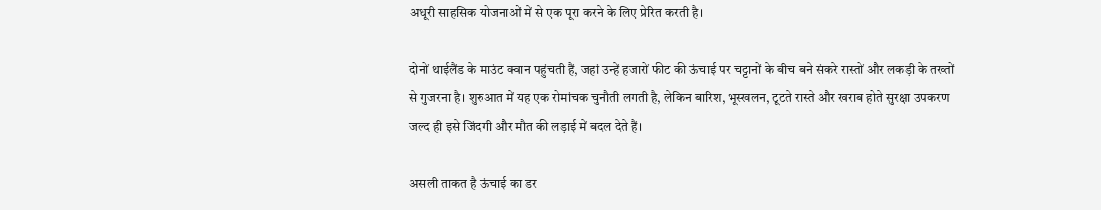अधूरी साहसिक योजनाओं में से एक पूरा करने के लिए प्रेरित करती है।

दोनों थाईलैंड के माउंट क्वान पहुंचती हैं, जहां उन्हें हजारों फीट की ऊंचाई पर चट्टानों के बीच बने संकरे रास्तों और लकड़ी के तख्तों से गुजरना है। शुरुआत में यह एक रोमांचक चुनौती लगती है, लेकिन बारिश, भूस्खलन, टूटते रास्ते और खराब होते सुरक्षा उपकरण जल्द ही इसे जिंदगी और मौत की लड़ाई में बदल देते हैं।

असली ताकत है ऊंचाई का डर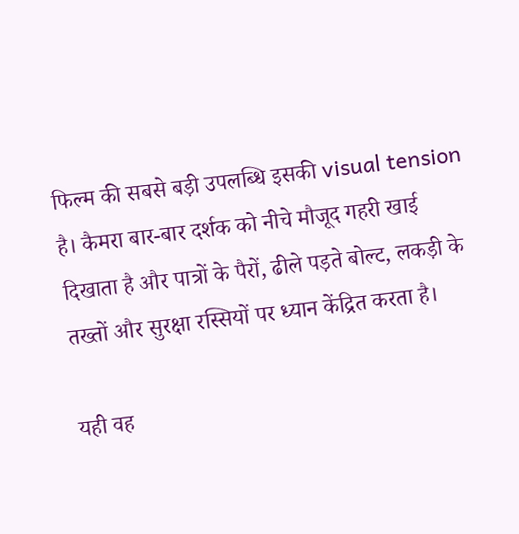फिल्म की सबसे बड़ी उपलब्धि इसकी visual tension है। कैमरा बार-बार दर्शक को नीचे मौजूद गहरी खाई दिखाता है और पात्रों के पैरों, ढीले पड़ते बोल्ट, लकड़ी के तख्तों और सुरक्षा रस्सियों पर ध्यान केंद्रित करता है।

यही वह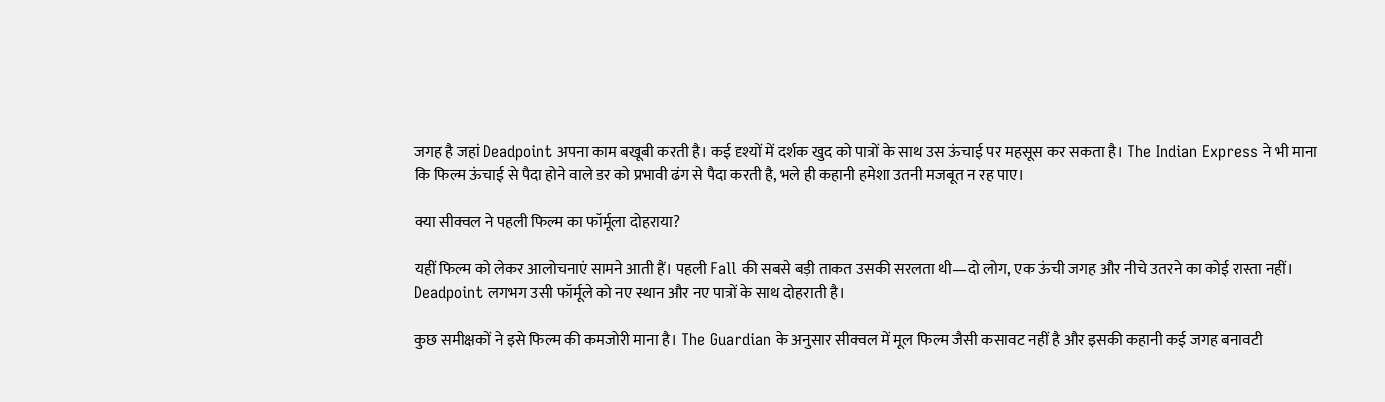जगह है जहां Deadpoint अपना काम बखूबी करती है। कई दृश्यों में दर्शक खुद को पात्रों के साथ उस ऊंचाई पर महसूस कर सकता है। The Indian Express ने भी माना कि फिल्म ऊंचाई से पैदा होने वाले डर को प्रभावी ढंग से पैदा करती है, भले ही कहानी हमेशा उतनी मजबूत न रह पाए।

क्या सीक्वल ने पहली फिल्म का फॉर्मूला दोहराया?

यहीं फिल्म को लेकर आलोचनाएं सामने आती हैं। पहली Fall की सबसे बड़ी ताकत उसकी सरलता थी—दो लोग, एक ऊंची जगह और नीचे उतरने का कोई रास्ता नहीं। Deadpoint लगभग उसी फॉर्मूले को नए स्थान और नए पात्रों के साथ दोहराती है।

कुछ समीक्षकों ने इसे फिल्म की कमजोरी माना है। The Guardian के अनुसार सीक्वल में मूल फिल्म जैसी कसावट नहीं है और इसकी कहानी कई जगह बनावटी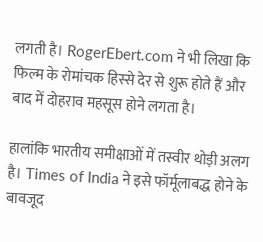लगती है। RogerEbert.com ने भी लिखा कि फिल्म के रोमांचक हिस्से देर से शुरू होते हैं और बाद में दोहराव महसूस होने लगता है।

हालांकि भारतीय समीक्षाओं में तस्वीर थोड़ी अलग है। Times of India ने इसे फॉर्मूलाबद्ध होने के बावजूद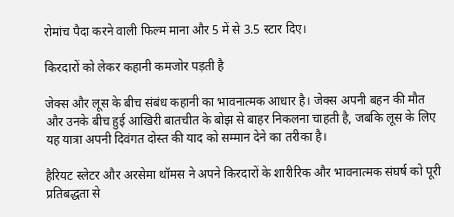रोमांच पैदा करने वाली फिल्म माना और 5 में से 3.5 स्टार दिए।

किरदारों को लेकर कहानी कमजोर पड़ती है

जेक्स और लूस के बीच संबंध कहानी का भावनात्मक आधार है। जेक्स अपनी बहन की मौत और उनके बीच हुई आखिरी बातचीत के बोझ से बाहर निकलना चाहती है, जबकि लूस के लिए यह यात्रा अपनी दिवंगत दोस्त की याद को सम्मान देने का तरीका है।

हैरियट स्लेटर और अरसेमा थॉमस ने अपने किरदारों के शारीरिक और भावनात्मक संघर्ष को पूरी प्रतिबद्धता से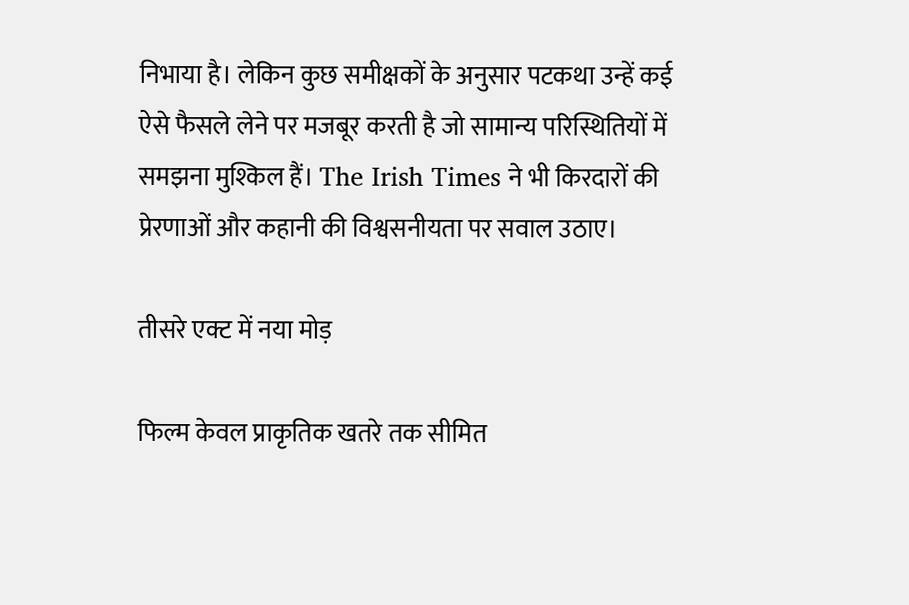निभाया है। लेकिन कुछ समीक्षकों के अनुसार पटकथा उन्हें कई ऐसे फैसले लेने पर मजबूर करती है जो सामान्य परिस्थितियों में समझना मुश्किल हैं। The Irish Times ने भी किरदारों की प्रेरणाओं और कहानी की विश्वसनीयता पर सवाल उठाए।

तीसरे एक्ट में नया मोड़

फिल्म केवल प्राकृतिक खतरे तक सीमित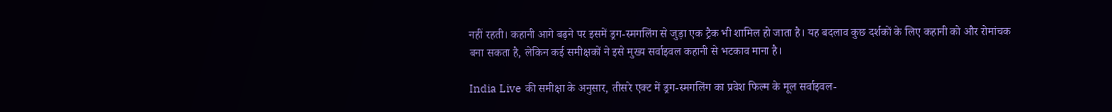नहीं रहती। कहानी आगे बढ़ने पर इसमें ड्रग-स्मगलिंग से जुड़ा एक ट्रैक भी शामिल हो जाता है। यह बदलाव कुछ दर्शकों के लिए कहानी को और रोमांचक बना सकता है, लेकिन कई समीक्षकों ने इसे मुख्य सर्वाइवल कहानी से भटकाव माना है।

India Live की समीक्षा के अनुसार, तीसरे एक्ट में ड्रग-स्मगलिंग का प्रवेश फिल्म के मूल सर्वाइवल-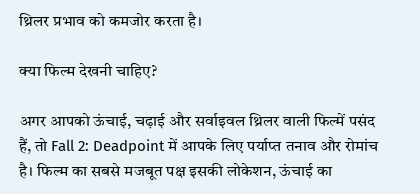थ्रिलर प्रभाव को कमजोर करता है।

क्या फिल्म देखनी चाहिए?

अगर आपको ऊंचाई, चढ़ाई और सर्वाइवल थ्रिलर वाली फिल्में पसंद हैं, तो Fall 2: Deadpoint में आपके लिए पर्याप्त तनाव और रोमांच है। फिल्म का सबसे मजबूत पक्ष इसकी लोकेशन, ऊंचाई का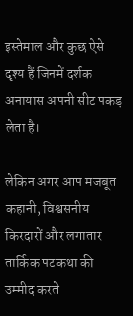इस्तेमाल और कुछ ऐसे दृश्य हैं जिनमें दर्शक अनायास अपनी सीट पकड़ लेता है।

लेकिन अगर आप मजबूत कहानी, विश्वसनीय किरदारों और लगातार तार्किक पटकथा की उम्मीद करते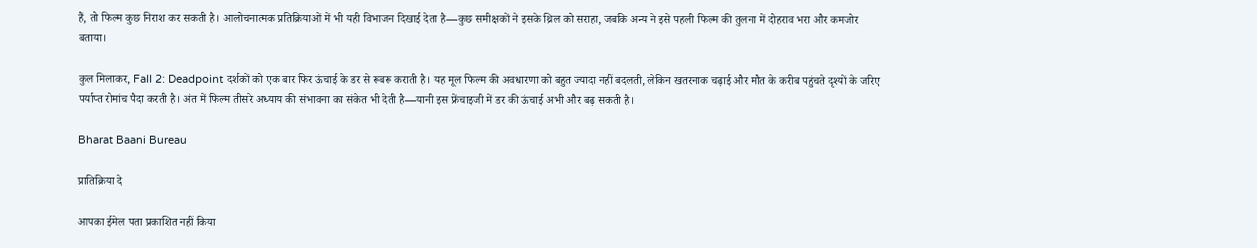हैं, तो फिल्म कुछ निराश कर सकती है। आलोचनात्मक प्रतिक्रियाओं में भी यही विभाजन दिखाई देता है—कुछ समीक्षकों ने इसके थ्रिल को सराहा, जबकि अन्य ने इसे पहली फिल्म की तुलना में दोहराव भरा और कमजोर बताया।

कुल मिलाकर, Fall 2: Deadpoint दर्शकों को एक बार फिर ऊंचाई के डर से रूबरू कराती है। यह मूल फिल्म की अवधारणा को बहुत ज्यादा नहीं बदलती, लेकिन खतरनाक चढ़ाई और मौत के करीब पहुंचते दृश्यों के जरिए पर्याप्त रोमांच पैदा करती है। अंत में फिल्म तीसरे अध्याय की संभावना का संकेत भी देती है—यानी इस फ्रेंचाइजी में डर की ऊंचाई अभी और बढ़ सकती है।

Bharat Baani Bureau

प्रातिक्रिया दे

आपका ईमेल पता प्रकाशित नहीं किया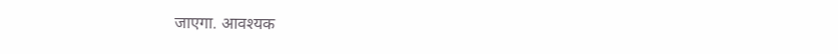जाएगा. आवश्यक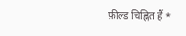फ़ील्ड चिह्नित हैं *